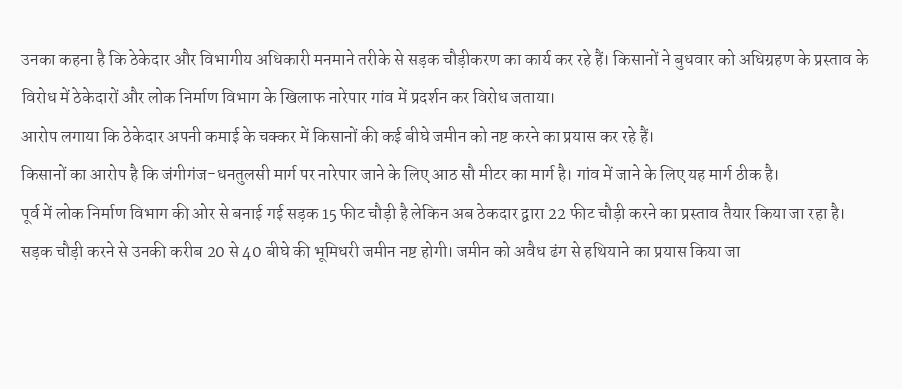उनका कहना है कि ठेकेदार और विभागीय अधिकारी मनमाने तरीके से सड़क चौड़ीकरण का कार्य कर रहे हैं। किसानों ने बुधवार को अधिग्रहण के प्रस्ताव के विरोध में ठेकेदारों और लोक निर्माण विभाग के खिलाफ नारेपार गांव में प्रदर्शन कर विरोध जताया।
आरोप लगाया कि ठेकेदार अपनी कमाई के चक्कर में किसानों की कई बीघे जमीन को नष्ट करने का प्रयास कर रहे हैं।
किसानों का आरोप है कि जंगीगंज-धनतुलसी मार्ग पर नारेपार जाने के लिए आठ सौ मीटर का मार्ग है। गांव में जाने के लिए यह मार्ग ठीक है।
पूर्व में लोक निर्माण विभाग की ओर से बनाई गई सड़क 15 फीट चौड़ी है लेकिन अब ठेकदार द्वारा 22 फीट चौड़ी करने का प्रस्ताव तैयार किया जा रहा है।
सड़क चौड़ी करने से उनकी करीब 20 से 40 बीघे की भूमिधरी जमीन नष्ट होगी। जमीन को अवैध ढंग से हथियाने का प्रयास किया जा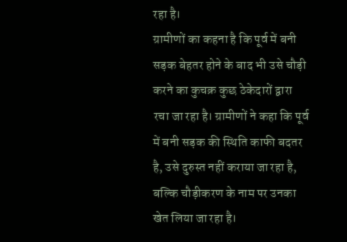रहा है।
ग्रामीणों का कहना है कि पूर्व में बनी सड़क बेहतर होने के बाद भी उसे चौड़ी करने का कुचक्र कुछ ठेकेदारों द्वारा रचा जा रहा है। ग्रामीणों ने कहा कि पूर्व में बनी सड़क की स्थिति काफी बदतर है, उसे दुरुस्त नहीं कराया जा रहा है, बल्कि चौड़ीकरण के नाम पर उनका खेत लिया जा रहा है।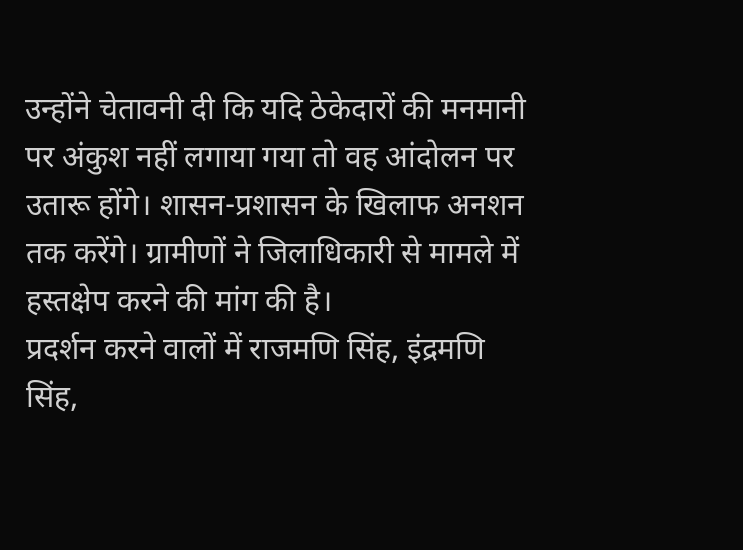उन्होंने चेतावनी दी कि यदि ठेकेदारों की मनमानी पर अंकुश नहीं लगाया गया तो वह आंदोलन पर उतारू होंगे। शासन-प्रशासन के खिलाफ अनशन तक करेंगे। ग्रामीणों ने जिलाधिकारी से मामले में हस्तक्षेप करने की मांग की है।
प्रदर्शन करने वालों में राजमणि सिंह, इंद्रमणि सिंह,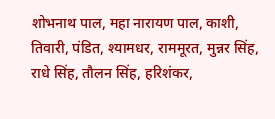शोभनाथ पाल, महा नारायण पाल, काशी, तिवारी, पंडित, श्यामधर, राममूरत, मुन्नर सिंह, राधे सिंह, तौलन सिंह, हरिशंकर,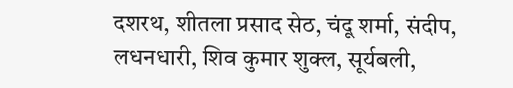दशरथ, शीतला प्रसाद सेठ, चंदू शर्मा, संदीप, लधनधारी, शिव कुमार शुक्ल, सूर्यबली,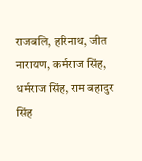राजबलि, हरिनाथ, जीत नारायण, कर्मराज सिंह, धर्मराज सिंह, राम बहादुर सिंह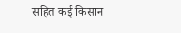सहित कई किसान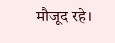मौजूद रहे।